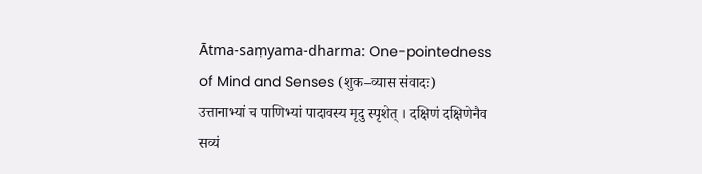Ātma-saṃyama-dharma: One-pointedness of Mind and Senses (शुक–व्यास संवादः)
उत्तानाभ्यां च पाणिभ्यां पादावस्य मृदु स्पृशेत् । दक्षिणं दक्षिणेनैव सव्यं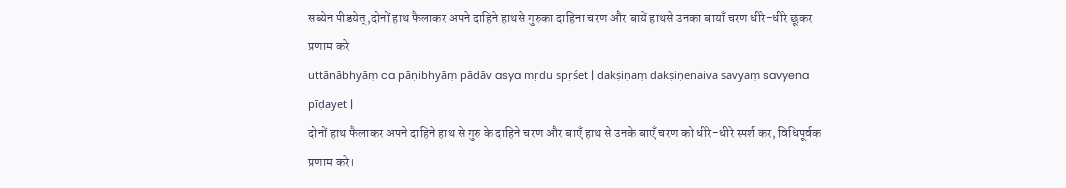सब्येन पीडयेत्,दोनों हाथ फैलाकर अपने दाहिने हाथसे गुरुका दाहिना चरण और बायें हाथसे उनका बायाँ चरण धीरे-धीरे छूकर प्रणाम करे
uttānābhyāṃ ca pāṇibhyāṃ pādāv asya mṛdu spṛśet | dakṣiṇaṃ dakṣiṇenaiva savyaṃ savyena pīḍayet |
दोनों हाथ फैलाकर अपने दाहिने हाथ से गुरु के दाहिने चरण और बाएँ हाथ से उनके बाएँ चरण को धीरे-धीरे स्पर्श कर, विधिपूर्वक प्रणाम करे।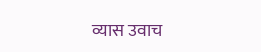व्यास उवाच